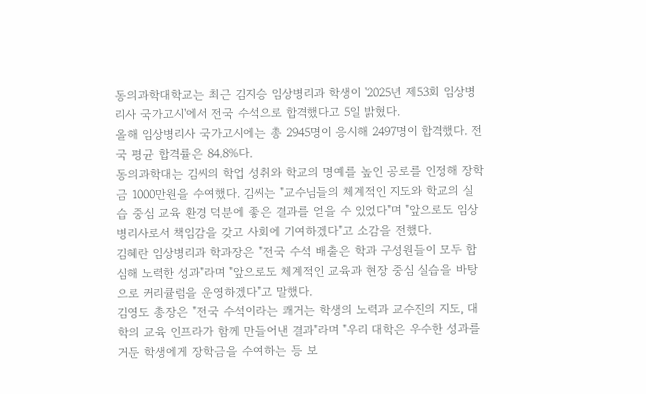동의과학대학교는 최근 김지승 임상병리과 학생이 '2025년 제53회 임상병리사 국가고시'에서 전국 수석으로 합격했다고 5일 밝혔다.
올해 임상병리사 국가고시에는 총 2945명이 응시해 2497명이 합격했다. 전국 평균 합격률은 84.8%다.
동의과학대는 김씨의 학업 성취와 학교의 명예를 높인 공로를 인정해 장학금 1000만원을 수여했다. 김씨는 "교수님들의 체계적인 지도와 학교의 실습 중심 교육 환경 덕분에 좋은 결과를 얻을 수 있었다"며 "앞으로도 임상병리사로서 책임감을 갖고 사회에 기여하겠다"고 소감을 전했다.
김혜란 임상병리과 학과장은 "전국 수석 배출은 학과 구성원들이 모두 합심해 노력한 성과"라며 "앞으로도 체계적인 교육과 현장 중심 실습을 바탕으로 커리큘럼을 운영하겠다"고 말했다.
김영도 총장은 "전국 수석이라는 쾌거는 학생의 노력과 교수진의 지도, 대학의 교육 인프라가 함께 만들어낸 결과"라며 "우리 대학은 우수한 성과를 거둔 학생에게 장학금을 수여하는 등 보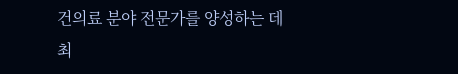건의료 분야 전문가를 양성하는 데 최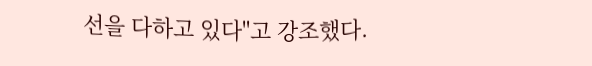선을 다하고 있다"고 강조했다.